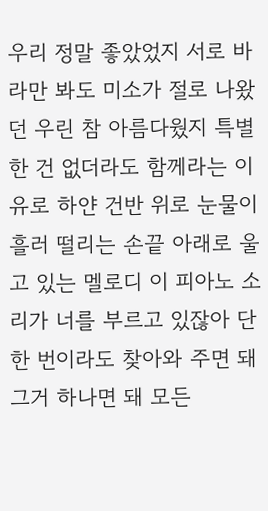우리 정말 좋았었지 서로 바라만 봐도 미소가 절로 나왔던 우린 참 아름다웠지 특별한 건 없더라도 함께라는 이유로 하얀 건반 위로 눈물이 흘러 떨리는 손끝 아래로 울고 있는 멜로디 이 피아노 소리가 너를 부르고 있잖아 단 한 번이라도 찾아와 주면 돼 그거 하나면 돼 모든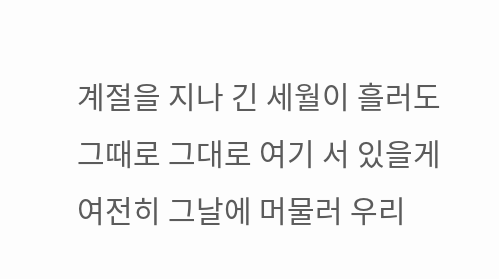계절을 지나 긴 세월이 흘러도 그때로 그대로 여기 서 있을게 여전히 그날에 머물러 우리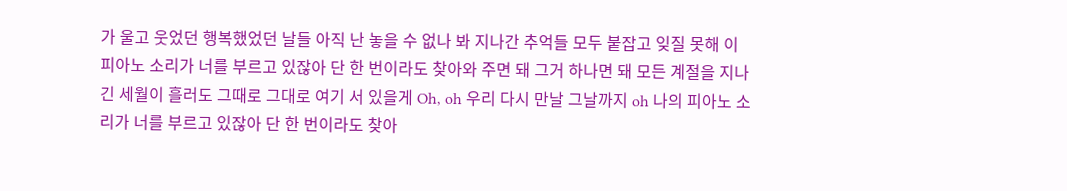가 울고 웃었던 행복했었던 날들 아직 난 놓을 수 없나 봐 지나간 추억들 모두 붙잡고 잊질 못해 이 피아노 소리가 너를 부르고 있잖아 단 한 번이라도 찾아와 주면 돼 그거 하나면 돼 모든 계절을 지나 긴 세월이 흘러도 그때로 그대로 여기 서 있을게 Oh, oh 우리 다시 만날 그날까지 oh 나의 피아노 소리가 너를 부르고 있잖아 단 한 번이라도 찾아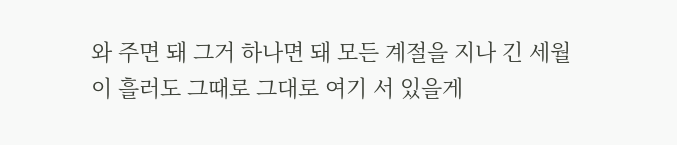와 주면 돼 그거 하나면 돼 모든 계절을 지나 긴 세월이 흘러도 그때로 그대로 여기 서 있을게